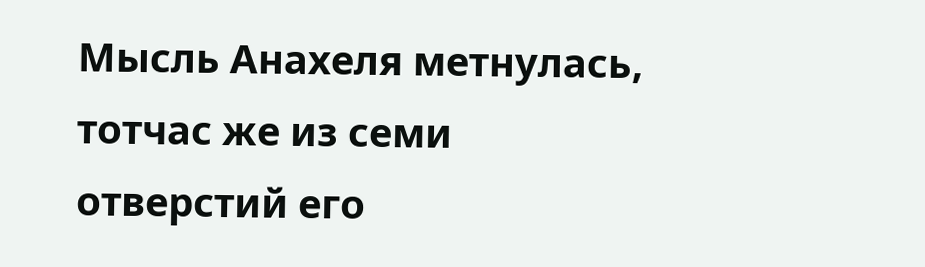Мысль Анахеля метнулась, тотчас же из семи отверстий его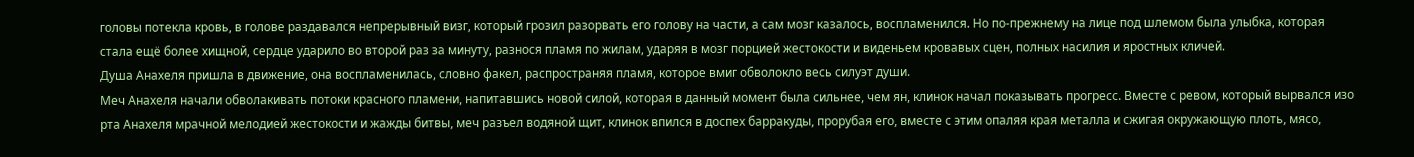головы потекла кровь, в голове раздавался непрерывный визг, который грозил разорвать его голову на части, а сам мозг казалось, воспламенился. Но по-прежнему на лице под шлемом была улыбка, которая стала ещё более хищной, сердце ударило во второй раз за минуту, разнося пламя по жилам, ударяя в мозг порцией жестокости и виденьем кровавых сцен, полных насилия и яростных кличей.
Душа Анахеля пришла в движение, она воспламенилась, словно факел, распространяя пламя, которое вмиг обволокло весь силуэт души.
Меч Анахеля начали обволакивать потоки красного пламени, напитавшись новой силой, которая в данный момент была сильнее, чем ян, клинок начал показывать прогресс. Вместе с ревом, который вырвался изо рта Анахеля мрачной мелодией жестокости и жажды битвы, меч разъел водяной щит, клинок впился в доспех барракуды, прорубая его, вместе с этим опаляя края металла и сжигая окружающую плоть, мясо,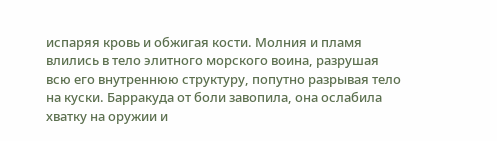испаряя кровь и обжигая кости. Молния и пламя влились в тело элитного морского воина, разрушая всю его внутреннюю структуру, попутно разрывая тело на куски. Барракуда от боли завопила, она ослабила хватку на оружии и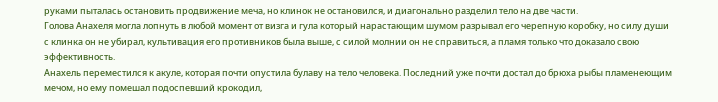руками пыталась остановить продвижение меча, но клинок не остановился, и диагонально разделил тело на две части.
Голова Анахеля могла лопнуть в любой момент от визга и гула который нарастающим шумом разрывал его черепную коробку, но силу души с клинка он не убирал, культивация его противников была выше, с силой молнии он не справиться, а пламя только что доказало свою эффективность.
Анахель переместился к акуле, которая почти опустила булаву на тело человека. Последний уже почти достал до брюха рыбы пламенеющим мечом, но ему помешал подоспевший крокодил,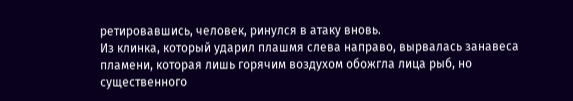ретировавшись, человек, ринулся в атаку вновь.
Из клинка, который ударил плашмя слева направо, вырвалась занавеса пламени, которая лишь горячим воздухом обожгла лица рыб, но существенного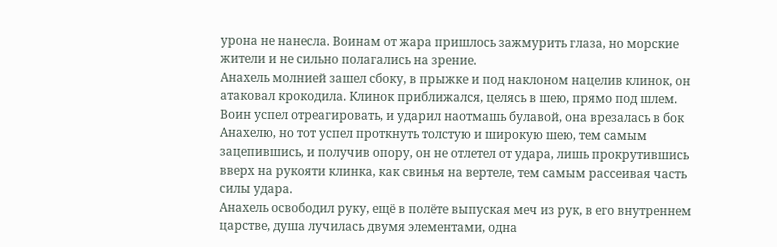урона не нанесла. Воинам от жара пришлось зажмурить глаза, но морские жители и не сильно полагались на зрение.
Анахель молнией зашел сбоку, в прыжке и под наклоном нацелив клинок, он атаковал крокодила. Клинок приближался, целясь в шею, прямо под шлем. Воин успел отреагировать, и ударил наотмашь булавой, она врезалась в бок Анахелю, но тот успел проткнуть толстую и широкую шею, тем самым зацепившись, и получив опору, он не отлетел от удара, лишь прокрутившись вверх на рукояти клинка, как свинья на вертеле, тем самым рассеивая часть силы удара.
Анахель освободил руку, ещё в полёте выпуская меч из рук, в его внутреннем царстве, душа лучилась двумя элементами, одна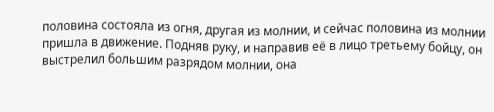половина состояла из огня, другая из молнии, и сейчас половина из молнии пришла в движение. Подняв руку, и направив её в лицо третьему бойцу, он выстрелил большим разрядом молнии, она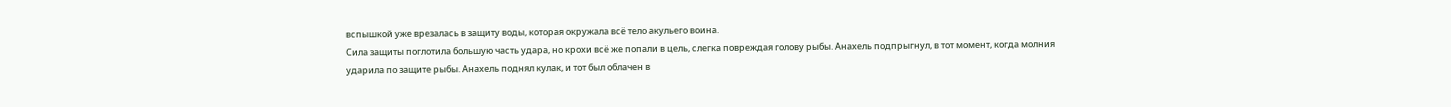вспышкой уже врезалась в защиту воды, которая окружала всё тело акульего воина.
Сила защиты поглотила большую часть удара, но крохи всё же попали в цель, слегка повреждая голову рыбы. Анахель подпрыгнул, в тот момент, когда молния ударила по защите рыбы. Анахель поднял кулак, и тот был облачен в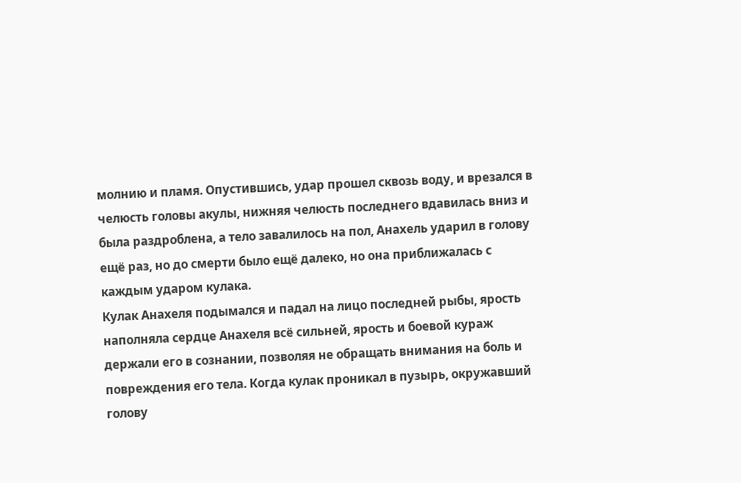молнию и пламя. Опустившись, удар прошел сквозь воду, и врезался в челюсть головы акулы, нижняя челюсть последнего вдавилась вниз и была раздроблена, а тело завалилось на пол, Анахель ударил в голову ещё раз, но до смерти было ещё далеко, но она приближалась с каждым ударом кулака.
Кулак Анахеля подымался и падал на лицо последней рыбы, ярость наполняла сердце Анахеля всё сильней, ярость и боевой кураж держали его в сознании, позволяя не обращать внимания на боль и повреждения его тела. Когда кулак проникал в пузырь, окружавший голову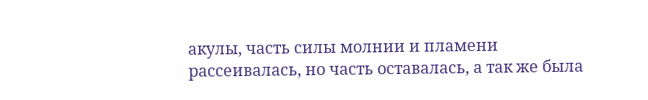акулы, часть силы молнии и пламени рассеивалась, но часть оставалась, а так же была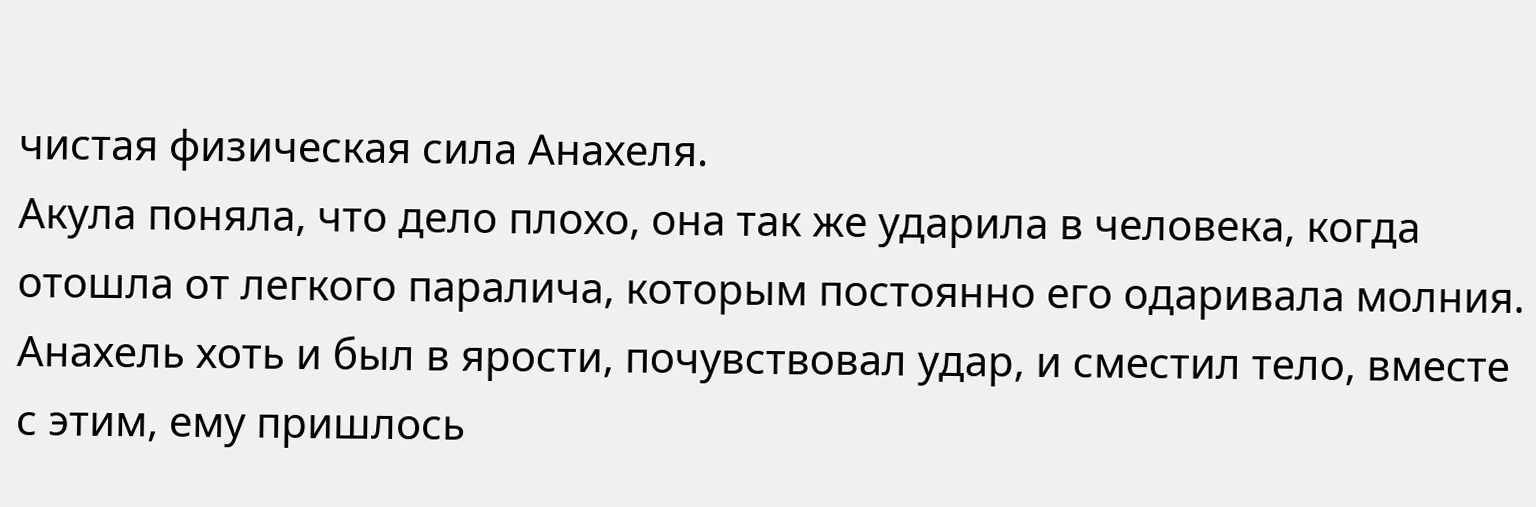чистая физическая сила Анахеля.
Акула поняла, что дело плохо, она так же ударила в человека, когда отошла от легкого паралича, которым постоянно его одаривала молния. Анахель хоть и был в ярости, почувствовал удар, и сместил тело, вместе с этим, ему пришлось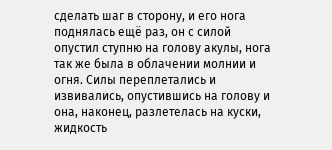сделать шаг в сторону, и его нога поднялась ещё раз, он с силой опустил ступню на голову акулы, нога так же была в облачении молнии и огня. Силы переплетались и извивались, опустившись на голову и она, наконец, разлетелась на куски, жидкость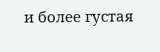и более густая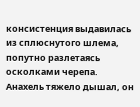консистенция выдавилась из сплюснутого шлема, попутно разлетаясь осколками черепа.
Анахель тяжело дышал, он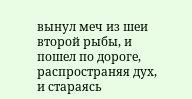вынул меч из шеи второй рыбы, и пошел по дороге, распространяя дух, и стараясь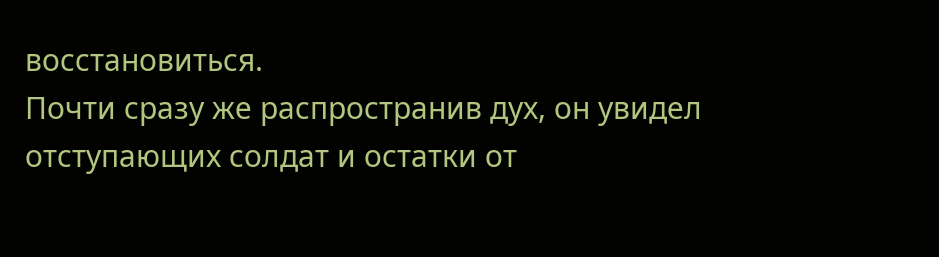восстановиться.
Почти сразу же распространив дух, он увидел отступающих солдат и остатки от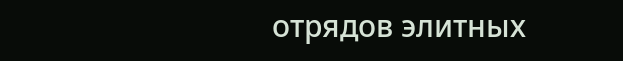отрядов элитных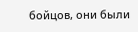бойцов, они были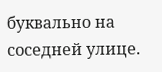буквально на соседней улице.